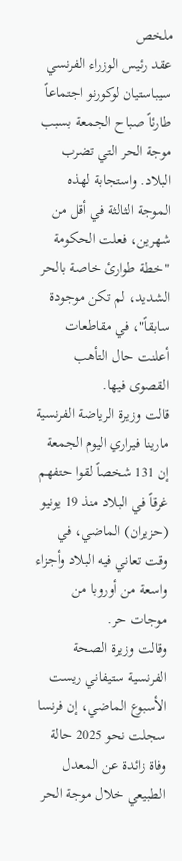ملخص
عقد رئيس الوزراء الفرنسي سيباستيان لوكورنو اجتماعاً طارئاً صباح الجمعة بسبب موجة الحر التي تضرب البلاد. واستجابة لهذه الموجة الثالثة في أقل من شهرين، فعلت الحكومة "خطة طوارئ خاصة بالحر الشديد، لم تكن موجودة سابقاً"، في مقاطعات أعلنت حال التأهب القصوى فيها.
قالت وزيرة الرياضة الفرنسية مارينا فيراري اليوم الجمعة إن 131 شخصاً لقوا حتفهم غرقاً في البلاد منذ 19 يونيو (حزيران) الماضي، في وقت تعاني فيه البلاد وأجزاء واسعة من أوروبا من موجات حر.
وقالت وزيرة الصحة الفرنسية ستيفاني ريست الأسبوع الماضي، إن فرنسا سجلت نحو 2025 حالة وفاة زائدة عن المعدل الطبيعي خلال موجة الحر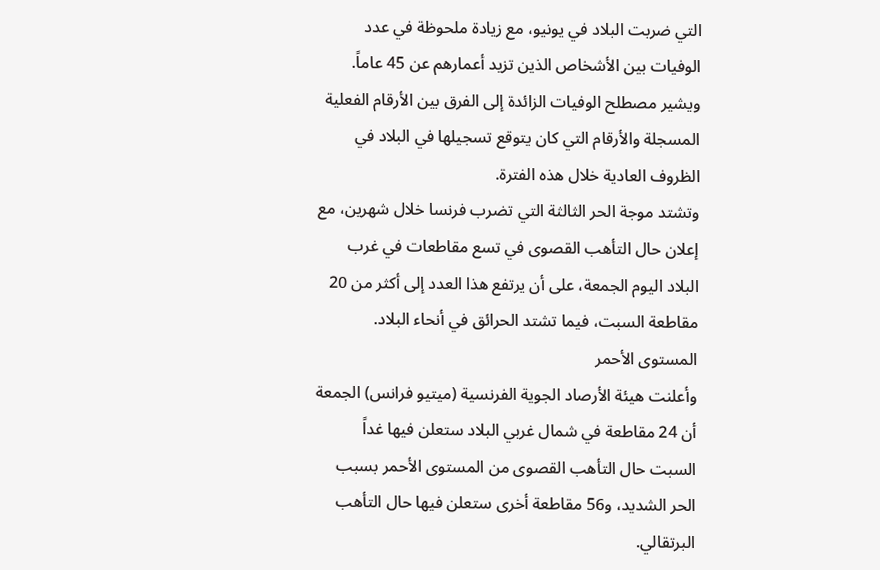التي ضربت البلاد في يونيو، مع زيادة ملحوظة في عدد الوفيات بين الأشخاص الذين تزيد أعمارهم عن 45 عاماً.
ويشير مصطلح الوفيات الزائدة إلى الفرق بين الأرقام الفعلية المسجلة والأرقام التي كان يتوقع تسجيلها في البلاد في الظروف العادية خلال هذه الفترة.
وتشتد موجة الحر الثالثة التي تضرب فرنسا خلال شهرين، مع إعلان حال التأهب القصوى في تسع مقاطعات في غرب البلاد اليوم الجمعة، على أن يرتفع هذا العدد إلى أكثر من 20 مقاطعة السبت، فيما تشتد الحرائق في أنحاء البلاد.
المستوى الأحمر
وأعلنت هيئة الأرصاد الجوية الفرنسية (ميتيو فرانس) الجمعة أن 24 مقاطعة في شمال غربي البلاد ستعلن فيها غداً السبت حال التأهب القصوى من المستوى الأحمر بسبب الحر الشديد، و56 مقاطعة أخرى ستعلن فيها حال التأهب البرتقالي.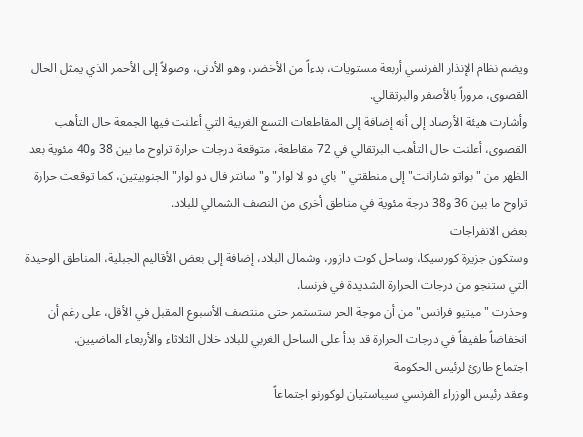ويضم نظام الإنذار الفرنسي أربعة مستويات، بدءاً من الأخضر، وهو الأدنى، وصولاً إلى الأحمر الذي يمثل الحال القصوى، مروراً بالأصفر والبرتقالي.
وأشارت هيئة الأرصاد إلى أنه إضافة إلى المقاطعات التسع الغربية التي أعلنت فيها الجمعة حال التأهب القصوى، أعلنت حال التأهب البرتقالي في 72 مقاطعة، متوقعة درجات حرارة تراوح ما بين 38 و40 مئوية بعد الظهر من "بواتو شارانت" إلى منطقتي "باي دو لا لوار" و"سانتر فال دو لوار" الجنوبيتين، كما توقعت حرارة تراوح ما بين 36 و38 درجة مئوية في مناطق أخرى من النصف الشمالي للبلاد.
بعض الانفراجات
وستكون جزيرة كورسيكا، وساحل كوت دازور، وشمال البلاد، إضافة إلى بعض الأقاليم الجبلية، المناطق الوحيدة التي ستنجو من درجات الحرارة الشديدة في فرنسا.
وحذرت "ميتيو فرانس" من أن موجة الحر ستستمر حتى منتصف الأسبوع المقبل في الأقل، على رغم أن انخفاضاً طفيفاً في درجات الحرارة قد بدأ على الساحل الغربي للبلاد خلال الثلاثاء والأربعاء الماضيين.
اجتماع طارئ لرئيس الحكومة
وعقد رئيس الوزراء الفرنسي سيباستيان لوكورنو اجتماعاً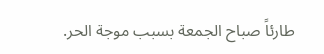طارئاً صباح الجمعة بسبب موجة الحر.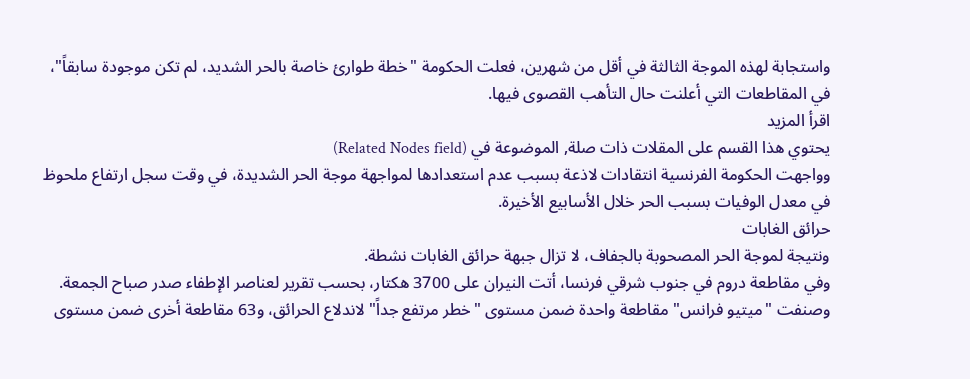واستجابة لهذه الموجة الثالثة في أقل من شهرين، فعلت الحكومة "خطة طوارئ خاصة بالحر الشديد، لم تكن موجودة سابقاً"، في المقاطعات التي أعلنت حال التأهب القصوى فيها.
اقرأ المزيد
يحتوي هذا القسم على المقلات ذات صلة, الموضوعة في (Related Nodes field)
وواجهت الحكومة الفرنسية انتقادات لاذعة بسبب عدم استعدادها لمواجهة موجة الحر الشديدة، في وقت سجل ارتفاع ملحوظ في معدل الوفيات بسبب الحر خلال الأسابيع الأخيرة.
حرائق الغابات
ونتيجة لموجة الحر المصحوبة بالجفاف، لا تزال جبهة حرائق الغابات نشطة.
وفي مقاطعة دروم في جنوب شرقي فرنسا، أتت النيران على 3700 هكتار، بحسب تقرير لعناصر الإطفاء صدر صباح الجمعة.
وصنفت "ميتيو فرانس" مقاطعة واحدة ضمن مستوى "خطر مرتفع جداً" لاندلاع الحرائق، و63 مقاطعة أخرى ضمن مستوى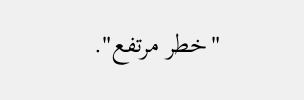"خطر مرتفع".